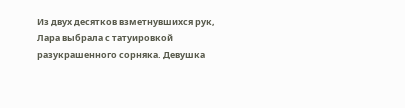Из двух десятков взметнувшихся рук, Лара выбрала с татуировкой разукрашенного сорняка. Девушка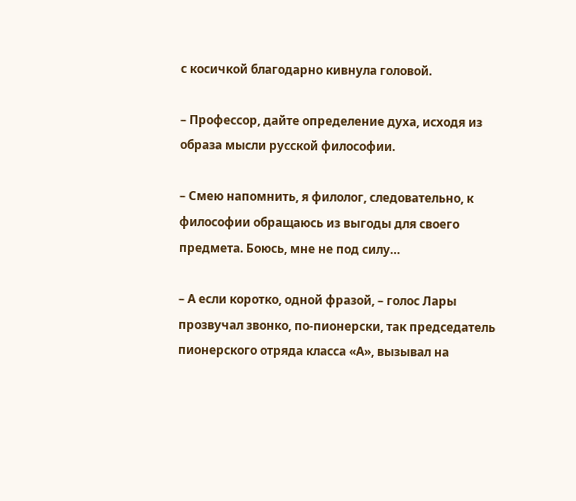с косичкой благодарно кивнула головой.

– Профессор, дайте определение духа, исходя из образа мысли русской философии.

– Смею напомнить, я филолог, следовательно, к философии обращаюсь из выгоды для своего предмета. Боюсь, мне не под силу…

– А если коротко, одной фразой, – голос Лары прозвучал звонко, по-пионерски, так председатель пионерского отряда класса «А», вызывал на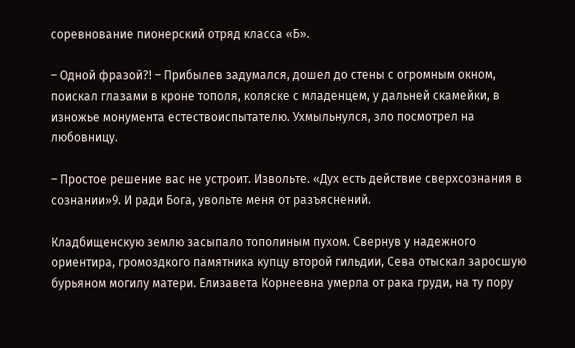соревнование пионерский отряд класса «Б».

– Одной фразой?! – Прибылев задумался, дошел до стены с огромным окном, поискал глазами в кроне тополя, коляске с младенцем, у дальней скамейки, в изножье монумента естествоиспытателю. Ухмыльнулся, зло посмотрел на любовницу.

– Простое решение вас не устроит. Извольте. «Дух есть действие сверхсознания в сознании»9. И ради Бога, увольте меня от разъяснений.

Кладбищенскую землю засыпало тополиным пухом. Свернув у надежного ориентира, громоздкого памятника купцу второй гильдии, Сева отыскал заросшую бурьяном могилу матери. Елизавета Корнеевна умерла от рака груди, на ту пору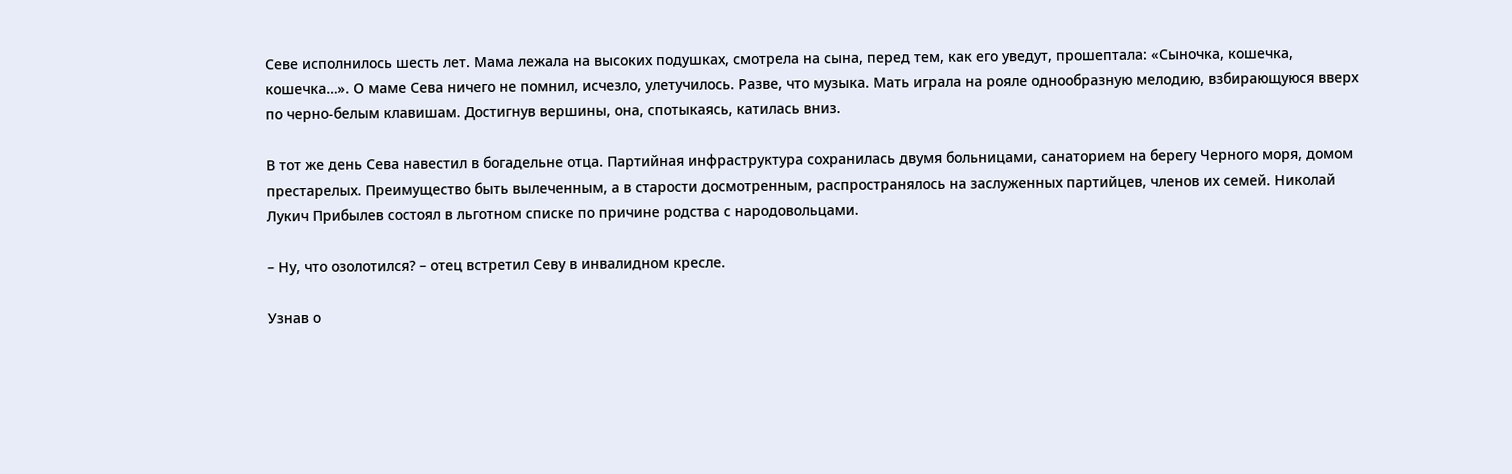Севе исполнилось шесть лет. Мама лежала на высоких подушках, смотрела на сына, перед тем, как его уведут, прошептала: «Сыночка, кошечка, кошечка…». О маме Сева ничего не помнил, исчезло, улетучилось. Разве, что музыка. Мать играла на рояле однообразную мелодию, взбирающуюся вверх по черно-белым клавишам. Достигнув вершины, она, спотыкаясь, катилась вниз.

В тот же день Сева навестил в богадельне отца. Партийная инфраструктура сохранилась двумя больницами, санаторием на берегу Черного моря, домом престарелых. Преимущество быть вылеченным, а в старости досмотренным, распространялось на заслуженных партийцев, членов их семей. Николай Лукич Прибылев состоял в льготном списке по причине родства с народовольцами.

– Ну, что озолотился? – отец встретил Севу в инвалидном кресле.

Узнав о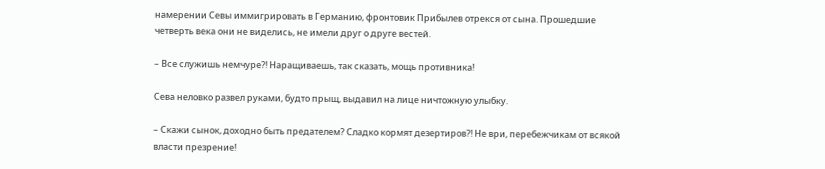намерении Севы иммигрировать в Германию, фронтовик Прибылев отрекся от сына. Прошедшие четверть века они не виделись, не имели друг о друге вестей.

– Все служишь немчуре?! Наращиваешь, так сказать, мощь противника!

Сева неловко развел руками, будто прыщ, выдавил на лице ничтожную улыбку.

– Скажи сынок, доходно быть предателем? Сладко кормят дезертиров?! Не ври, перебежчикам от всякой власти презрение!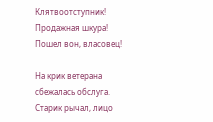Клятвоотступник! Продажная шкура! Пошел вон, власовец!

На крик ветерана сбежалась обслуга. Старик рычал, лицо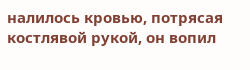налилось кровью, потрясая костлявой рукой, он вопил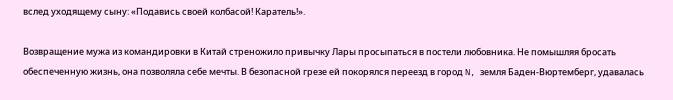вслед уходящему сыну: «Подавись своей колбасой! Каратель!».

Возвращение мужа из командировки в Китай стреножило привычку Лары просыпаться в постели любовника. Не помышляя бросать обеспеченную жизнь, она позволяла себе мечты. В безопасной грезе ей покорялся переезд в город N, земля Баден-Вюртемберг, удавалась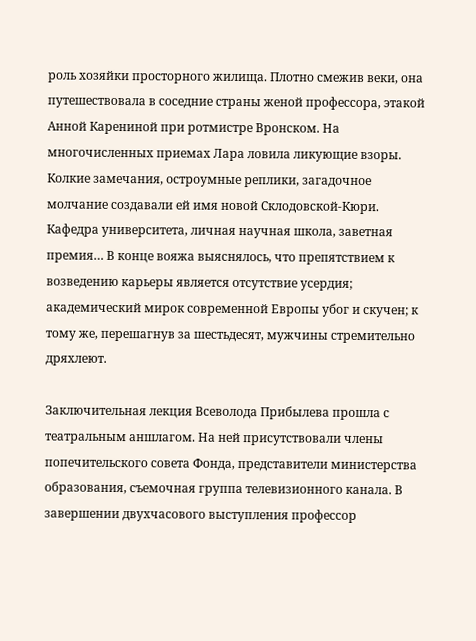роль хозяйки просторного жилища. Плотно смежив веки, она путешествовала в соседние страны женой профессора, этакой Анной Карениной при ротмистре Вронском. На многочисленных приемах Лара ловила ликующие взоры. Колкие замечания, остроумные реплики, загадочное молчание создавали ей имя новой Склодовской-Кюри. Кафедра университета, личная научная школа, заветная премия… В конце вояжа выяснялось, что препятствием к возведению карьеры является отсутствие усердия; академический мирок современной Европы убог и скучен; к тому же, перешагнув за шестьдесят, мужчины стремительно дряхлеют.

Заключительная лекция Всеволода Прибылева прошла с театральным аншлагом. На ней присутствовали члены попечительского совета Фонда, представители министерства образования, съемочная группа телевизионного канала. В завершении двухчасового выступления профессор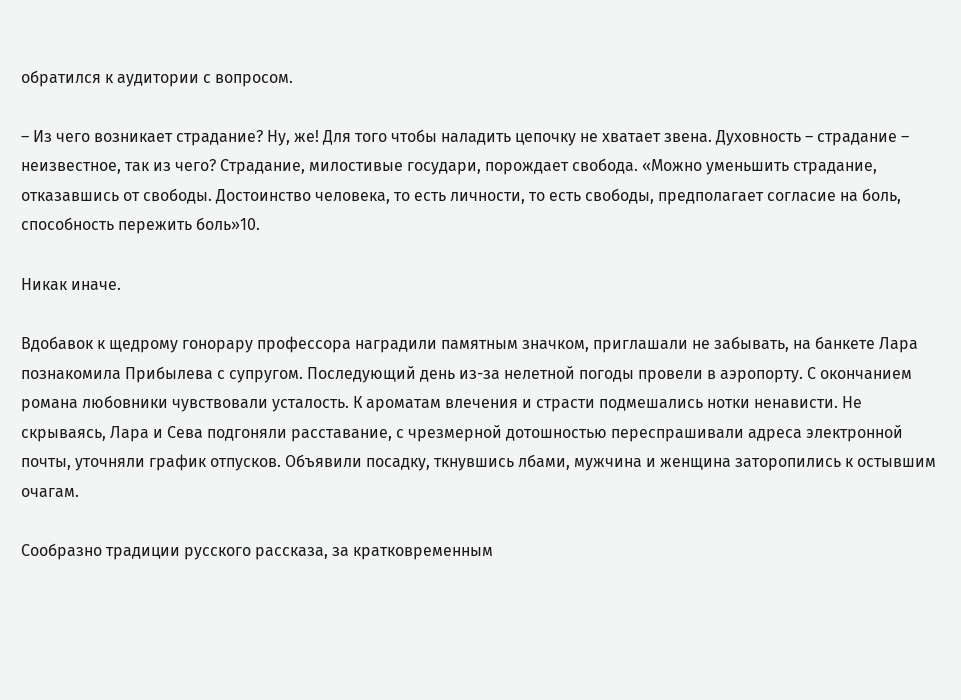обратился к аудитории с вопросом.

– Из чего возникает страдание? Ну, же! Для того чтобы наладить цепочку не хватает звена. Духовность – страдание – неизвестное, так из чего? Страдание, милостивые государи, порождает свобода. «Можно уменьшить страдание, отказавшись от свободы. Достоинство человека, то есть личности, то есть свободы, предполагает согласие на боль, способность пережить боль»10.

Никак иначе.

Вдобавок к щедрому гонорару профессора наградили памятным значком, приглашали не забывать, на банкете Лара познакомила Прибылева с супругом. Последующий день из-за нелетной погоды провели в аэропорту. С окончанием романа любовники чувствовали усталость. К ароматам влечения и страсти подмешались нотки ненависти. Не скрываясь, Лара и Сева подгоняли расставание, с чрезмерной дотошностью переспрашивали адреса электронной почты, уточняли график отпусков. Объявили посадку, ткнувшись лбами, мужчина и женщина заторопились к остывшим очагам.

Сообразно традиции русского рассказа, за кратковременным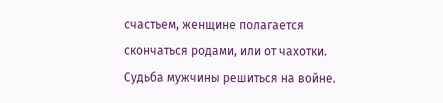счастьем, женщине полагается скончаться родами, или от чахотки. Судьба мужчины решиться на войне.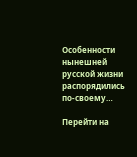Особенности нынешней русской жизни распорядились по-своему…

Перейти на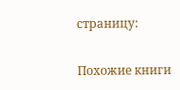страницу:

Похожие книги